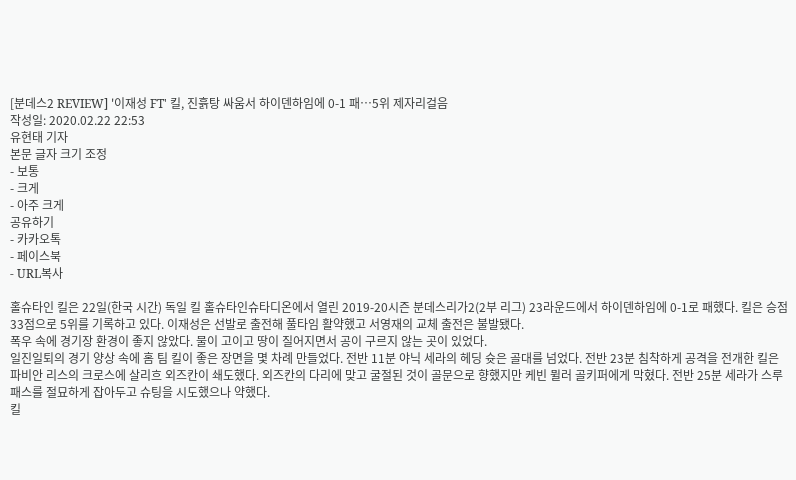[분데스2 REVIEW] '이재성 FT' 킬, 진흙탕 싸움서 하이덴하임에 0-1 패…5위 제자리걸음
작성일: 2020.02.22 22:53
유현태 기자
본문 글자 크기 조정
- 보통
- 크게
- 아주 크게
공유하기
- 카카오톡
- 페이스북
- URL복사

홀슈타인 킬은 22일(한국 시간) 독일 킬 홀슈타인슈타디온에서 열린 2019-20시즌 분데스리가2(2부 리그) 23라운드에서 하이덴하임에 0-1로 패했다. 킬은 승점 33점으로 5위를 기록하고 있다. 이재성은 선발로 출전해 풀타임 활약했고 서영재의 교체 출전은 불발됐다.
폭우 속에 경기장 환경이 좋지 않았다. 물이 고이고 땅이 질어지면서 공이 구르지 않는 곳이 있었다.
일진일퇴의 경기 양상 속에 홈 팀 킬이 좋은 장면을 몇 차례 만들었다. 전반 11분 야닉 세라의 헤딩 슛은 골대를 넘었다. 전반 23분 침착하게 공격을 전개한 킬은 파비안 리스의 크로스에 살리흐 외즈칸이 쇄도했다. 외즈칸의 다리에 맞고 굴절된 것이 골문으로 향했지만 케빈 뮐러 골키퍼에게 막혔다. 전반 25분 세라가 스루패스를 절묘하게 잡아두고 슈팅을 시도했으나 약했다.
킬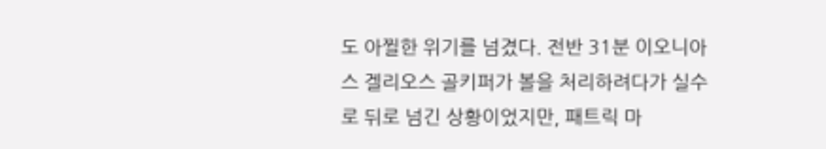도 아찔한 위기를 넘겼다. 전반 31분 이오니아스 겔리오스 골키퍼가 볼을 처리하려다가 실수로 뒤로 넘긴 상황이었지만, 패트릭 마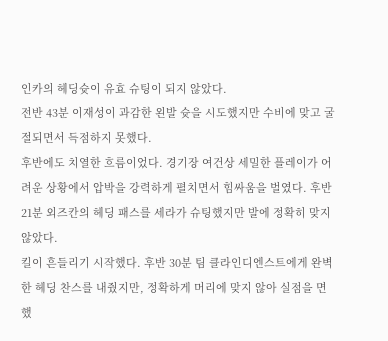인카의 헤딩슛이 유효 슈팅이 되지 않았다.
전반 43분 이재성이 과감한 왼발 슛을 시도했지만 수비에 맞고 굴절되면서 득점하지 못했다.
후반에도 치열한 흐름이었다. 경기장 여건상 세밀한 플레이가 어려운 상황에서 압박을 강력하게 펼치면서 힘싸움을 벌였다. 후반 21분 외즈칸의 헤딩 패스를 세라가 슈팅했지만 발에 정확히 맞지 않았다.
킬이 흔들리기 시작했다. 후반 30분 팀 클라인디엔스트에게 완벽한 헤딩 찬스를 내줬지만, 정확하게 머리에 맞지 않아 실점을 면했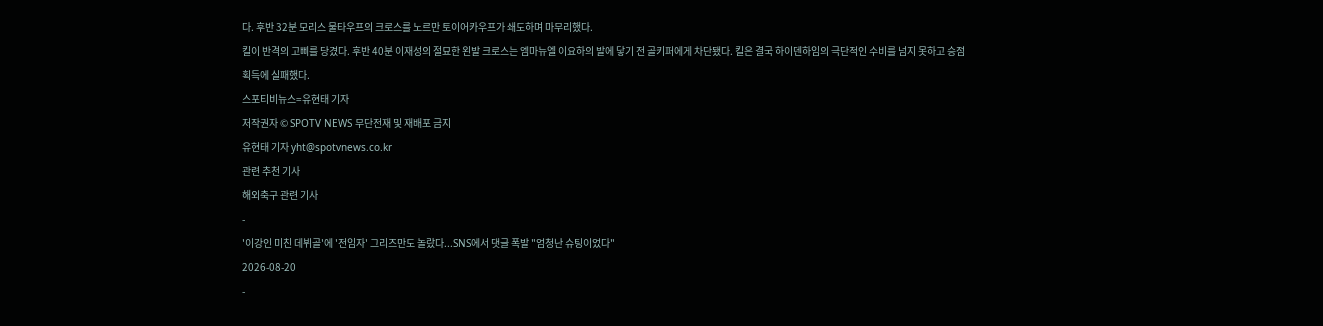다. 후반 32분 모리스 물타우프의 크로스를 노르만 토이어카우프가 쇄도하며 마무리했다.
킬이 반격의 고삐를 당겼다. 후반 40분 이재성의 절묘한 왼발 크로스는 엠마뉴엘 이요하의 발에 닿기 전 골키퍼에게 차단됐다. 킬은 결국 하이덴하임의 극단적인 수비를 넘지 못하고 승점 획득에 실패했다.
스포티비뉴스=유현태 기자
저작권자 © SPOTV NEWS 무단전재 및 재배포 금지
유현태 기자 yht@spotvnews.co.kr
관련 추천 기사
해외축구 관련 기사
-
'이강인 미친 데뷔골'에 '전임자' 그리즈만도 놀랐다...SNS에서 댓글 폭발 "엄청난 슈팅이었다"
2026-08-20
-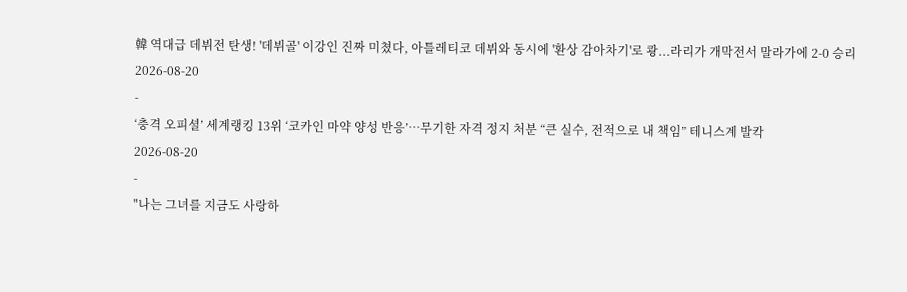韓 역대급 데뷔전 탄생! '데뷔골' 이강인 진짜 미쳤다, 아틀레티코 데뷔와 동시에 '환상 감아차기'로 쾅...라리가 개막전서 말라가에 2-0 승리
2026-08-20
-
‘충격 오피셜’ 세계랭킹 13위 ‘코카인 마약 양성 반응’…무기한 자격 정지 처분 “큰 실수, 전적으로 내 책임” 테니스계 발칵
2026-08-20
-
"나는 그녀를 지금도 사랑하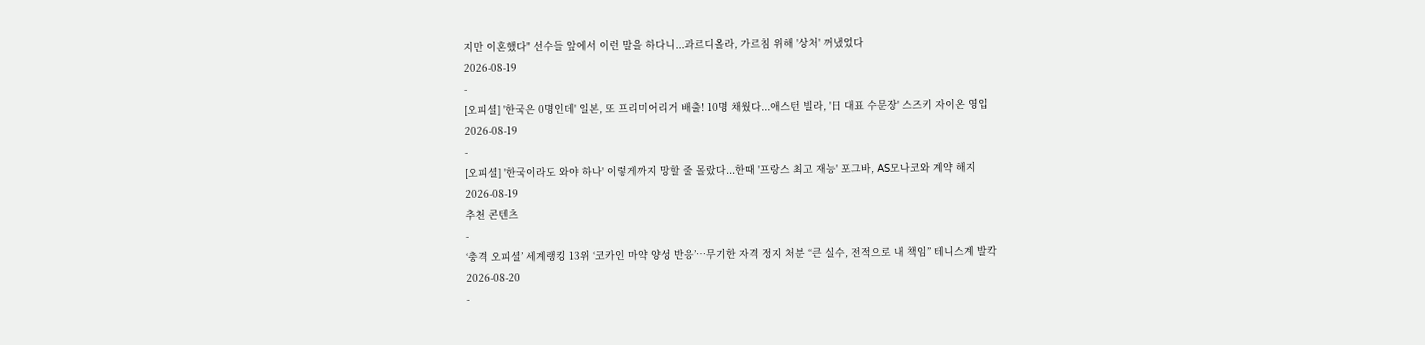지만 이혼했다" 선수들 앞에서 이런 말을 하다니...과르디올라, 가르침 위해 '상처' 꺼냈었다
2026-08-19
-
[오피셜] '한국은 0명인데' 일본, 또 프리미어리거 배출! 10명 채웠다...애스턴 빌라, '日 대표 수문장' 스즈키 자이온 영입
2026-08-19
-
[오피셜] '한국이라도 와야 하나' 이렇게까지 망할 줄 몰랐다...한때 '프랑스 최고 재능' 포그바, AS모나코와 계약 해지
2026-08-19
추천 콘텐츠
-
‘충격 오피셜’ 세계랭킹 13위 ‘코카인 마약 양성 반응’…무기한 자격 정지 처분 “큰 실수, 전적으로 내 책임” 테니스계 발칵
2026-08-20
-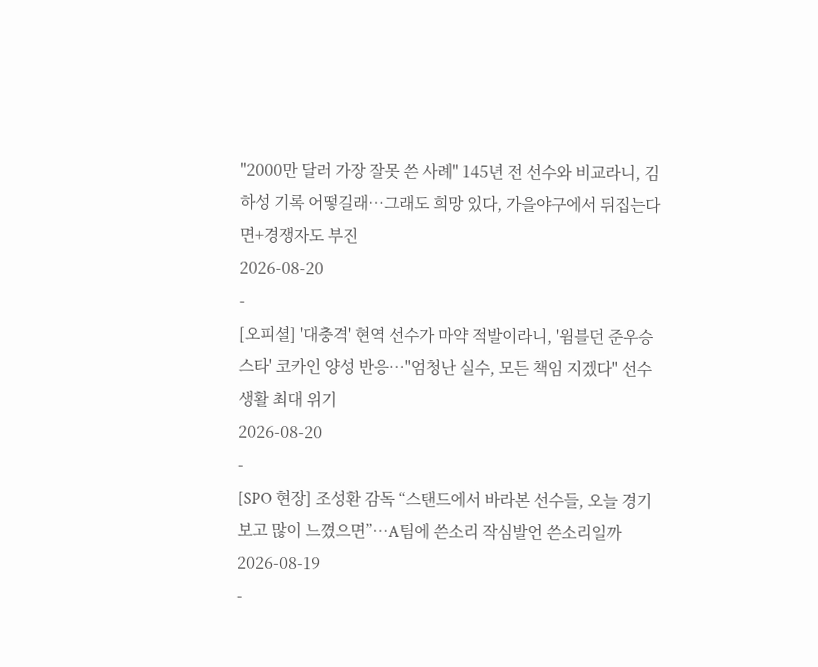"2000만 달러 가장 잘못 쓴 사례" 145년 전 선수와 비교라니, 김하성 기록 어떻길래…그래도 희망 있다, 가을야구에서 뒤집는다면+경쟁자도 부진
2026-08-20
-
[오피셜] '대충격' 현역 선수가 마약 적발이라니, '윔블던 준우승 스타' 코카인 양성 반응…"엄청난 실수, 모든 책임 지겠다" 선수 생활 최대 위기
2026-08-20
-
[SPO 현장] 조성환 감독 “스탠드에서 바라본 선수들, 오늘 경기보고 많이 느꼈으면”…A팀에 쓴소리 작심발언 쓴소리일까
2026-08-19
-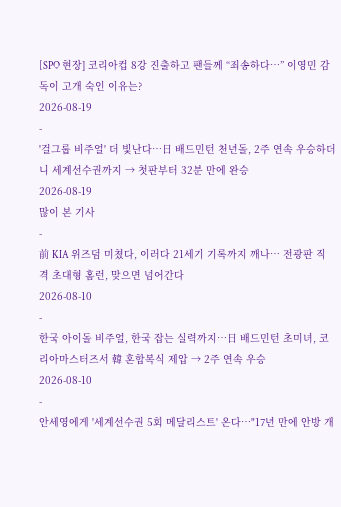[SPO 현장] 코리아컵 8강 진출하고 팬들께 “죄송하다…” 이영민 감독이 고개 숙인 이유는?
2026-08-19
-
'걸그룹 비주얼' 더 빛난다…日 배드민턴 천년돌, 2주 연속 우승하더니 세계선수권까지 → 첫판부터 32분 만에 완승
2026-08-19
많이 본 기사
-
前 KIA 위즈덤 미쳤다, 이러다 21세기 기록까지 깨나… 전광판 직격 초대형 홈런, 맞으면 넘어간다
2026-08-10
-
한국 아이돌 비주얼, 한국 잡는 실력까지…日 배드민턴 초미녀, 코리아마스터즈서 韓 혼합복식 제압 → 2주 연속 우승
2026-08-10
-
안세영에게 '세계선수권 5회 메달리스트' 온다…"17년 만에 안방 개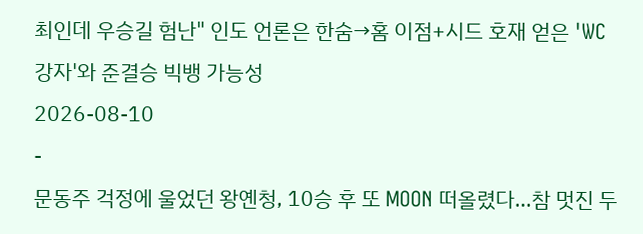최인데 우승길 험난" 인도 언론은 한숨→홈 이점+시드 호재 얻은 'WC 강자'와 준결승 빅뱅 가능성
2026-08-10
-
문동주 걱정에 울었던 왕옌청, 10승 후 또 MOON 떠올렸다…참 멋진 두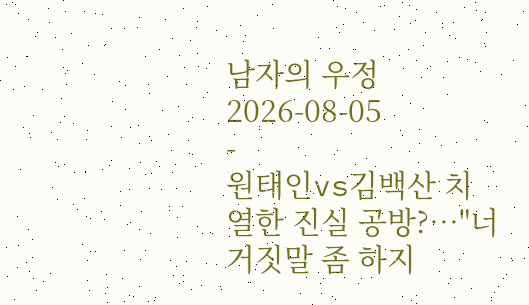남자의 우정
2026-08-05
-
원태인vs김백산 치열한 진실 공방?…"너 거짓말 좀 하지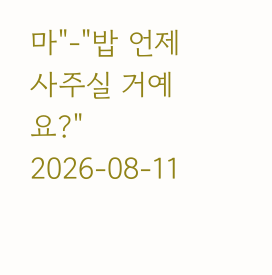마"-"밥 언제 사주실 거예요?"
2026-08-11